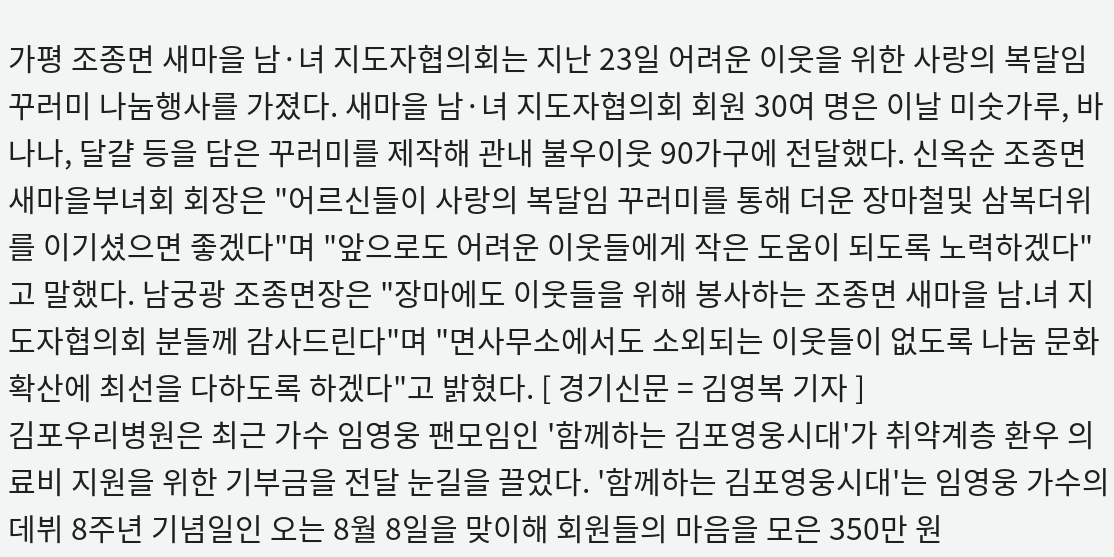가평 조종면 새마을 남·녀 지도자협의회는 지난 23일 어려운 이웃을 위한 사랑의 복달임 꾸러미 나눔행사를 가졌다. 새마을 남·녀 지도자협의회 회원 30여 명은 이날 미숫가루, 바나나, 달걀 등을 담은 꾸러미를 제작해 관내 불우이웃 90가구에 전달했다. 신옥순 조종면새마을부녀회 회장은 "어르신들이 사랑의 복달임 꾸러미를 통해 더운 장마철및 삼복더위를 이기셨으면 좋겠다"며 "앞으로도 어려운 이웃들에게 작은 도움이 되도록 노력하겠다"고 말했다. 남궁광 조종면장은 "장마에도 이웃들을 위해 봉사하는 조종면 새마을 남.녀 지도자협의회 분들께 감사드린다"며 "면사무소에서도 소외되는 이웃들이 없도록 나눔 문화 확산에 최선을 다하도록 하겠다"고 밝혔다. [ 경기신문 = 김영복 기자 ]
김포우리병원은 최근 가수 임영웅 팬모임인 '함께하는 김포영웅시대'가 취약계층 환우 의료비 지원을 위한 기부금을 전달 눈길을 끌었다. '함께하는 김포영웅시대'는 임영웅 가수의 데뷔 8주년 기념일인 오는 8월 8일을 맞이해 회원들의 마음을 모은 350만 원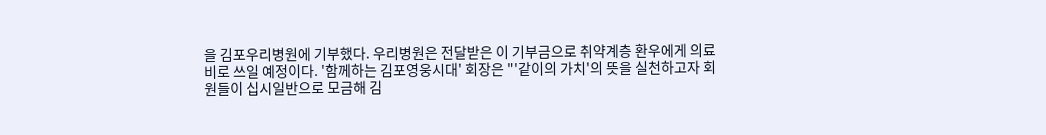을 김포우리병원에 기부했다. 우리병원은 전달받은 이 기부금으로 취약계층 환우에게 의료비로 쓰일 예정이다. '함께하는 김포영웅시대' 회장은 "'같이의 가치'의 뜻을 실천하고자 회원들이 십시일반으로 모금해 김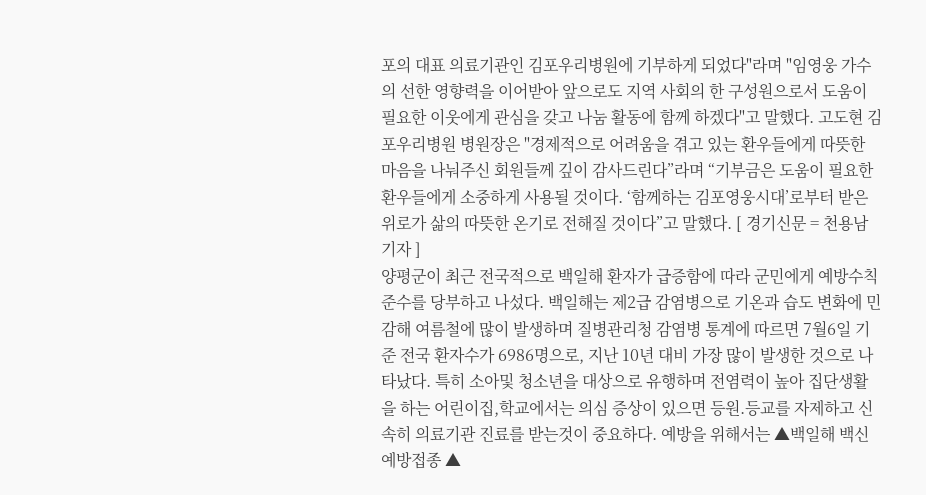포의 대표 의료기관인 김포우리병원에 기부하게 되었다"라며 "임영웅 가수의 선한 영향력을 이어받아 앞으로도 지역 사회의 한 구성원으로서 도움이 필요한 이웃에게 관심을 갖고 나눔 활동에 함께 하겠다"고 말했다. 고도현 김포우리병원 병원장은 "경제적으로 어려움을 겪고 있는 환우들에게 따뜻한 마음을 나눠주신 회원들께 깊이 감사드린다”라며 “기부금은 도움이 필요한 환우들에게 소중하게 사용될 것이다. ‘함께하는 김포영웅시대’로부터 받은 위로가 삶의 따뜻한 온기로 전해질 것이다”고 말했다. [ 경기신문 = 천용남 기자 ]
양평군이 최근 전국적으로 백일해 환자가 급증함에 따라 군민에게 예방수칙 준수를 당부하고 나섰다. 백일해는 제2급 감염병으로 기온과 습도 변화에 민감해 여름철에 많이 발생하며 질병관리청 감염병 통계에 따르면 7월6일 기준 전국 환자수가 6986명으로, 지난 10년 대비 가장 많이 발생한 것으로 나타났다. 특히 소아및 청소년을 대상으로 유행하며 전염력이 높아 집단생활을 하는 어린이집,학교에서는 의심 증상이 있으면 등원.등교를 자제하고 신속히 의료기관 진료를 받는것이 중요하다. 예방을 위해서는 ▲백일해 백신 예방접종 ▲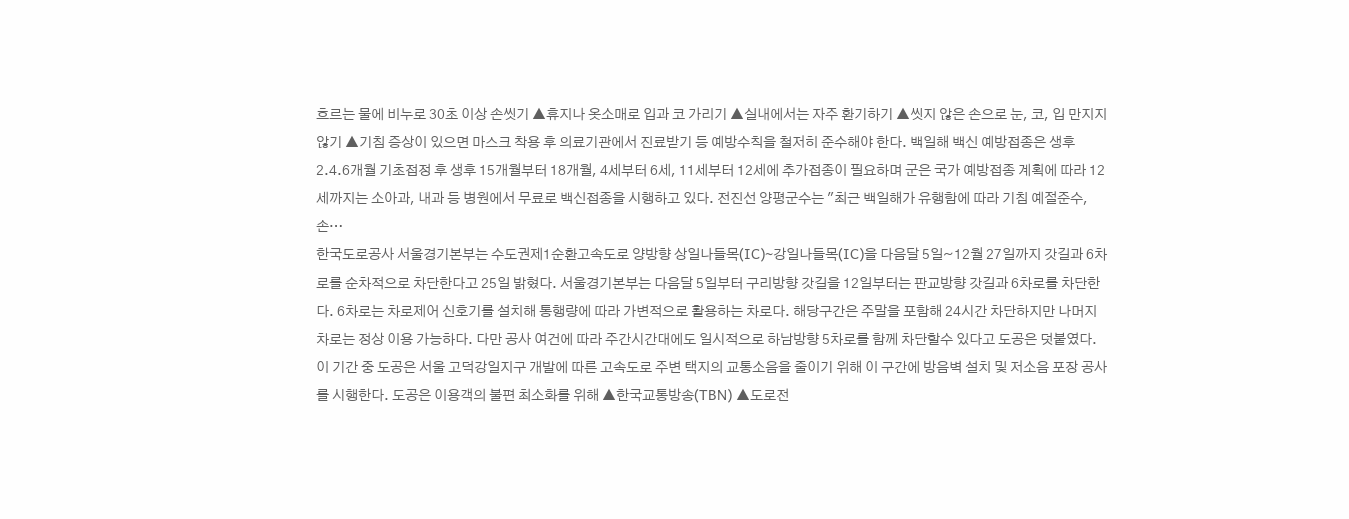흐르는 물에 비누로 30초 이상 손씻기 ▲휴지나 옷소매로 입과 코 가리기 ▲실내에서는 자주 환기하기 ▲씻지 않은 손으로 눈, 코, 입 만지지 않기 ▲기침 증상이 있으면 마스크 착용 후 의료기관에서 진료받기 등 예방수칙을 철저히 준수해야 한다. 백일해 백신 예방접종은 생후 2.4.6개월 기초접정 후 생후 15개월부터 18개월, 4세부터 6세, 11세부터 12세에 추가접종이 필요하며 군은 국가 예방접종 계획에 따라 12세까지는 소아과, 내과 등 병원에서 무료로 백신접종을 시행하고 있다. 전진선 양평군수는 "최근 백일해가 유행함에 따라 기침 예절준수,손…
한국도로공사 서울경기본부는 수도권제1순환고속도로 양방향 상일나들목(IC)∼강일나들목(IC)을 다음달 5일~12월 27일까지 갓길과 6차로를 순차적으로 차단한다고 25일 밝혔다. 서울경기본부는 다음달 5일부터 구리방향 갓길을 12일부터는 판교방향 갓길과 6차로를 차단한다. 6차로는 차로제어 신호기를 설치해 통행량에 따라 가변적으로 활용하는 차로다. 해당구간은 주말을 포함해 24시간 차단하지만 나머지 차로는 정상 이용 가능하다. 다만 공사 여건에 따라 주간시간대에도 일시적으로 하남방향 5차로를 함께 차단할수 있다고 도공은 덧붙였다. 이 기간 중 도공은 서울 고덕강일지구 개발에 따른 고속도로 주변 택지의 교통소음을 줄이기 위해 이 구간에 방음벽 설치 및 저소음 포장 공사를 시행한다. 도공은 이용객의 불편 최소화를 위해 ▲한국교통방송(TBN) ▲도로전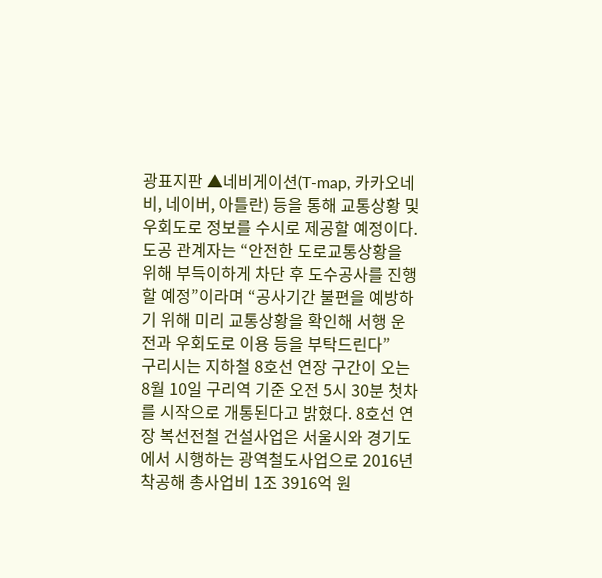광표지판 ▲네비게이션(T-map, 카카오네비, 네이버, 아틀란) 등을 통해 교통상황 및 우회도로 정보를 수시로 제공할 예정이다. 도공 관계자는 “안전한 도로교통상황을 위해 부득이하게 차단 후 도수공사를 진행할 예정”이라며 “공사기간 불편을 예방하기 위해 미리 교통상황을 확인해 서행 운전과 우회도로 이용 등을 부탁드린다”
구리시는 지하철 8호선 연장 구간이 오는 8월 10일 구리역 기준 오전 5시 30분 첫차를 시작으로 개통된다고 밝혔다. 8호선 연장 복선전철 건설사업은 서울시와 경기도에서 시행하는 광역철도사업으로 2016년 착공해 총사업비 1조 3916억 원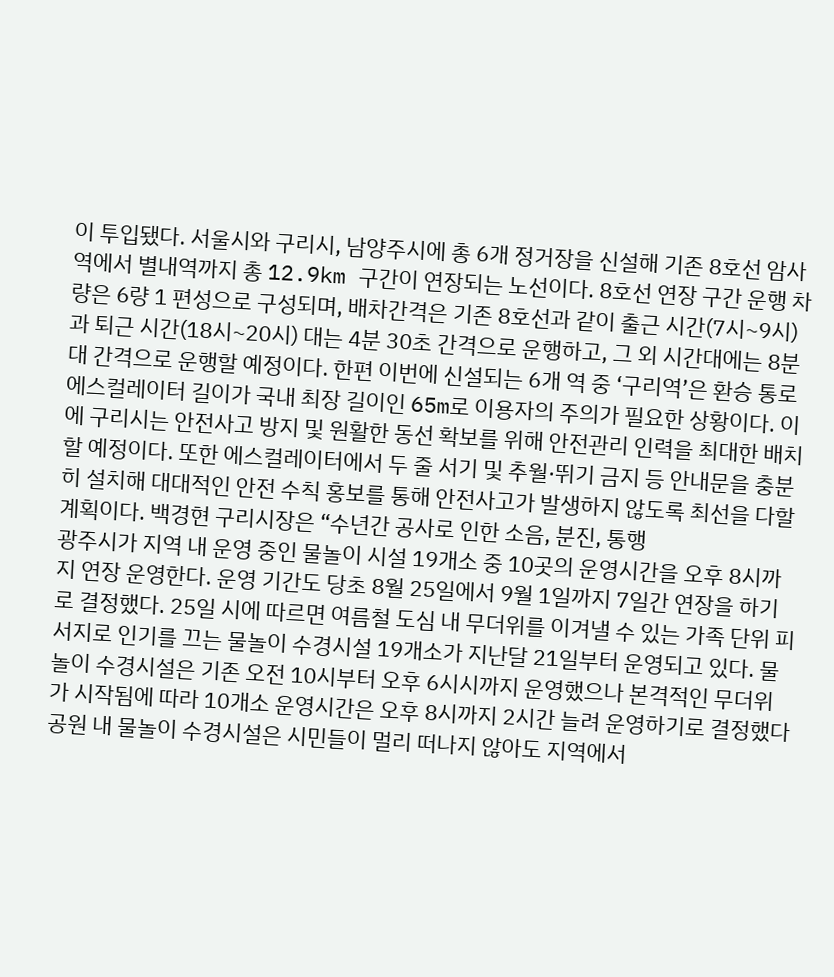이 투입됐다. 서울시와 구리시, 남양주시에 총 6개 정거장을 신설해 기존 8호선 암사역에서 별내역까지 총 12.9km 구간이 연장되는 노선이다. 8호선 연장 구간 운행 차량은 6량 1 편성으로 구성되며, 배차간격은 기존 8호선과 같이 출근 시간(7시~9시)과 퇴근 시간(18시~20시) 대는 4분 30초 간격으로 운행하고, 그 외 시간대에는 8분대 간격으로 운행할 예정이다. 한편 이번에 신설되는 6개 역 중 ‘구리역’은 환승 통로 에스컬레이터 길이가 국내 최장 길이인 65m로 이용자의 주의가 필요한 상황이다. 이에 구리시는 안전사고 방지 및 원활한 동선 확보를 위해 안전관리 인력을 최대한 배치할 예정이다. 또한 에스컬레이터에서 두 줄 서기 및 추월·뛰기 금지 등 안내문을 충분히 설치해 대대적인 안전 수칙 홍보를 통해 안전사고가 발생하지 않도록 최선을 다할 계획이다. 백경현 구리시장은 “수년간 공사로 인한 소음, 분진, 통행
광주시가 지역 내 운영 중인 물놀이 시설 19개소 중 10곳의 운영시간을 오후 8시까지 연장 운영한다. 운영 기간도 당초 8월 25일에서 9월 1일까지 7일간 연장을 하기로 결정했다. 25일 시에 따르면 여름철 도심 내 무더위를 이겨낼 수 있는 가족 단위 피서지로 인기를 끄는 물놀이 수경시설 19개소가 지난달 21일부터 운영되고 있다. 물놀이 수경시설은 기존 오전 10시부터 오후 6시시까지 운영했으나 본격적인 무더위가 시작됨에 따라 10개소 운영시간은 오후 8시까지 2시간 늘려 운영하기로 결정했다 공원 내 물놀이 수경시설은 시민들이 멀리 떠나지 않아도 지역에서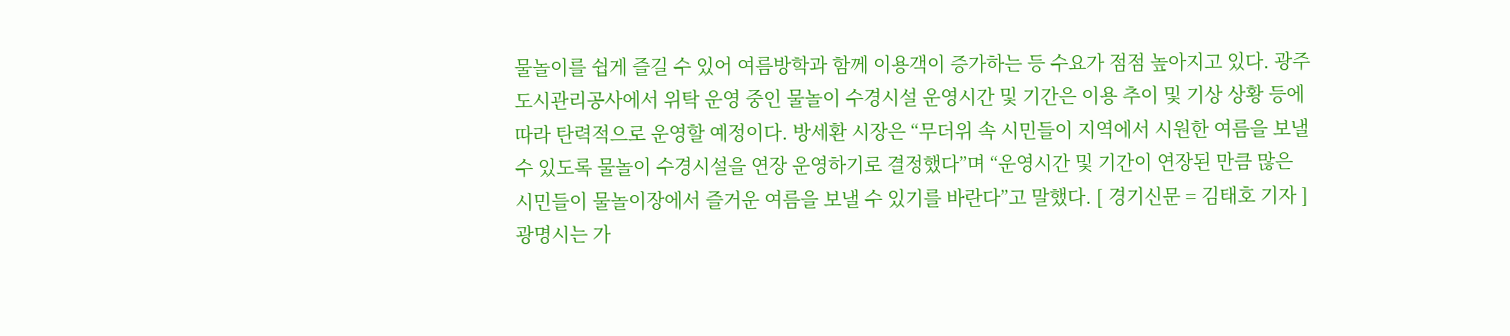물놀이를 쉽게 즐길 수 있어 여름방학과 함께 이용객이 증가하는 등 수요가 점점 높아지고 있다. 광주도시관리공사에서 위탁 운영 중인 물놀이 수경시설 운영시간 및 기간은 이용 추이 및 기상 상황 등에 따라 탄력적으로 운영할 예정이다. 방세환 시장은 “무더위 속 시민들이 지역에서 시원한 여름을 보낼 수 있도록 물놀이 수경시설을 연장 운영하기로 결정했다”며 “운영시간 및 기간이 연장된 만큼 많은 시민들이 물놀이장에서 즐거운 여름을 보낼 수 있기를 바란다”고 말했다. [ 경기신문 = 김태호 기자 ]
광명시는 가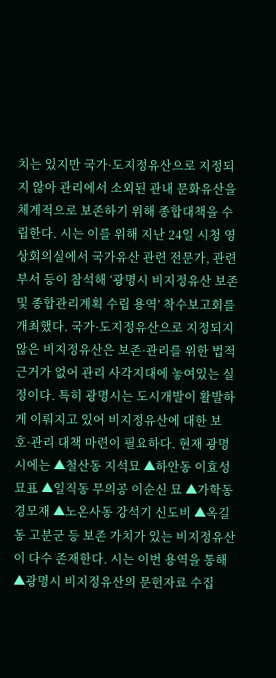치는 있지만 국가·도지정유산으로 지정되지 않아 관리에서 소외된 관내 문화유산을 체계적으로 보존하기 위해 종합대책을 수립한다. 시는 이를 위해 지난 24일 시청 영상회의실에서 국가유산 관련 전문가, 관련 부서 등이 참석해 ‘광명시 비지정유산 보존 및 종합관리계획 수립 용역’ 착수보고회를 개최했다. 국가·도지정유산으로 지정되지 않은 비지정유산은 보존·관리를 위한 법적 근거가 없어 관리 사각지대에 놓여있는 실정이다. 특히 광명시는 도시개발이 활발하게 이뤄지고 있어 비지정유산에 대한 보호·관리 대책 마련이 필요하다. 현재 광명시에는 ▲철산동 지석묘 ▲하안동 이효성 묘표 ▲일직동 무의공 이순신 묘 ▲가학동 경모재 ▲노온사동 강석기 신도비 ▲옥길동 고분군 등 보존 가치가 있는 비지정유산이 다수 존재한다. 시는 이번 용역을 통해 ▲광명시 비지정유산의 문헌자료 수집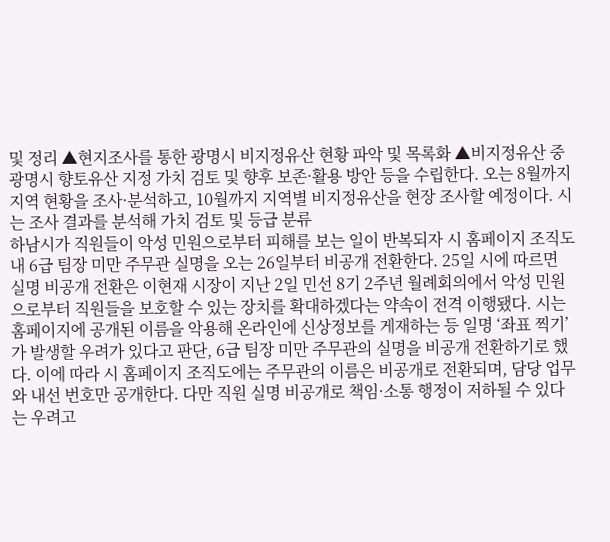및 정리 ▲현지조사를 통한 광명시 비지정유산 현황 파악 및 목록화 ▲비지정유산 중 광명시 향토유산 지정 가치 검토 및 향후 보존·활용 방안 등을 수립한다. 오는 8월까지 지역 현황을 조사·분석하고, 10월까지 지역별 비지정유산을 현장 조사할 예정이다. 시는 조사 결과를 분석해 가치 검토 및 등급 분류
하남시가 직원들이 악성 민원으로부터 피해를 보는 일이 반복되자 시 홈페이지 조직도 내 6급 팀장 미만 주무관 실명을 오는 26일부터 비공개 전환한다. 25일 시에 따르면 실명 비공개 전환은 이현재 시장이 지난 2일 민선 8기 2주년 월례회의에서 악성 민원으로부터 직원들을 보호할 수 있는 장치를 확대하겠다는 약속이 전격 이행됐다. 시는 홈페이지에 공개된 이름을 악용해 온라인에 신상정보를 게재하는 등 일명 ‘좌표 찍기’가 발생할 우려가 있다고 판단, 6급 팀장 미만 주무관의 실명을 비공개 전환하기로 했다. 이에 따라 시 홈페이지 조직도에는 주무관의 이름은 비공개로 전환되며, 담당 업무와 내선 번호만 공개한다. 다만 직원 실명 비공개로 책임·소통 행정이 저하될 수 있다는 우려고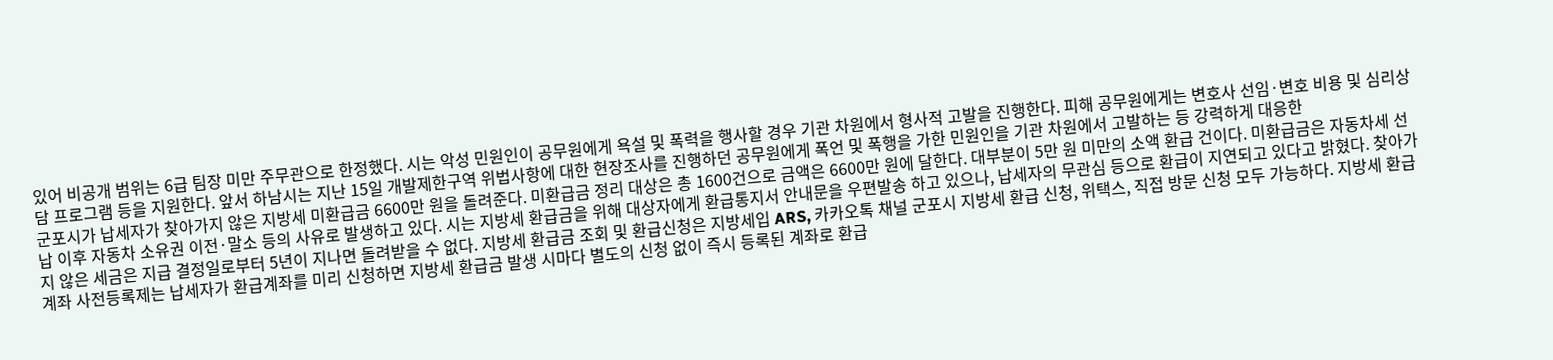있어 비공개 범위는 6급 팀장 미만 주무관으로 한정했다. 시는 악성 민원인이 공무원에게 욕설 및 폭력을 행사할 경우 기관 차원에서 형사적 고발을 진행한다. 피해 공무원에게는 변호사 선임·변호 비용 및 심리상담 프로그램 등을 지원한다. 앞서 하남시는 지난 15일 개발제한구역 위법사항에 대한 현장조사를 진행하던 공무원에게 폭언 및 폭행을 가한 민원인을 기관 차원에서 고발하는 등 강력하게 대응한
군포시가 납세자가 찾아가지 않은 지방세 미환급금 6600만 원을 돌려준다. 미환급금 정리 대상은 총 1600건으로 금액은 6600만 원에 달한다. 대부분이 5만 원 미만의 소액 환급 건이다. 미환급금은 자동차세 선납 이후 자동차 소유권 이전·말소 등의 사유로 발생하고 있다. 시는 지방세 환급금을 위해 대상자에게 환급통지서 안내문을 우편발송 하고 있으나, 납세자의 무관심 등으로 환급이 지연되고 있다고 밝혔다. 찾아가지 않은 세금은 지급 결정일로부터 5년이 지나면 돌려받을 수 없다. 지방세 환급금 조회 및 환급신청은 지방세입 ARS, 카카오톡 채널 군포시 지방세 환급 신청, 위택스, 직접 방문 신청 모두 가능하다. 지방세 환급계좌 사전등록제는 납세자가 환급계좌를 미리 신청하면 지방세 환급금 발생 시마다 별도의 신청 없이 즉시 등록된 계좌로 환급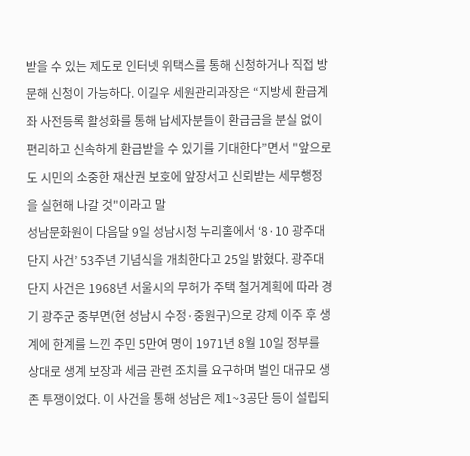받을 수 있는 제도로 인터넷 위택스를 통해 신청하거나 직접 방문해 신청이 가능하다. 이길우 세원관리과장은 “지방세 환급계좌 사전등록 활성화를 통해 납세자분들이 환급금을 분실 없이 편리하고 신속하게 환급받을 수 있기를 기대한다”면서 "앞으로도 시민의 소중한 재산권 보호에 앞장서고 신뢰받는 세무행정을 실현해 나갈 것"이라고 말
성남문화원이 다음달 9일 성남시청 누리홀에서 ‘8·10 광주대단지 사건’ 53주년 기념식을 개최한다고 25일 밝혔다. 광주대단지 사건은 1968년 서울시의 무허가 주택 철거계획에 따라 경기 광주군 중부면(현 성남시 수정·중원구)으로 강제 이주 후 생계에 한계를 느낀 주민 5만여 명이 1971년 8월 10일 정부를 상대로 생계 보장과 세금 관련 조치를 요구하며 벌인 대규모 생존 투쟁이었다. 이 사건을 통해 성남은 제1~3공단 등이 설립되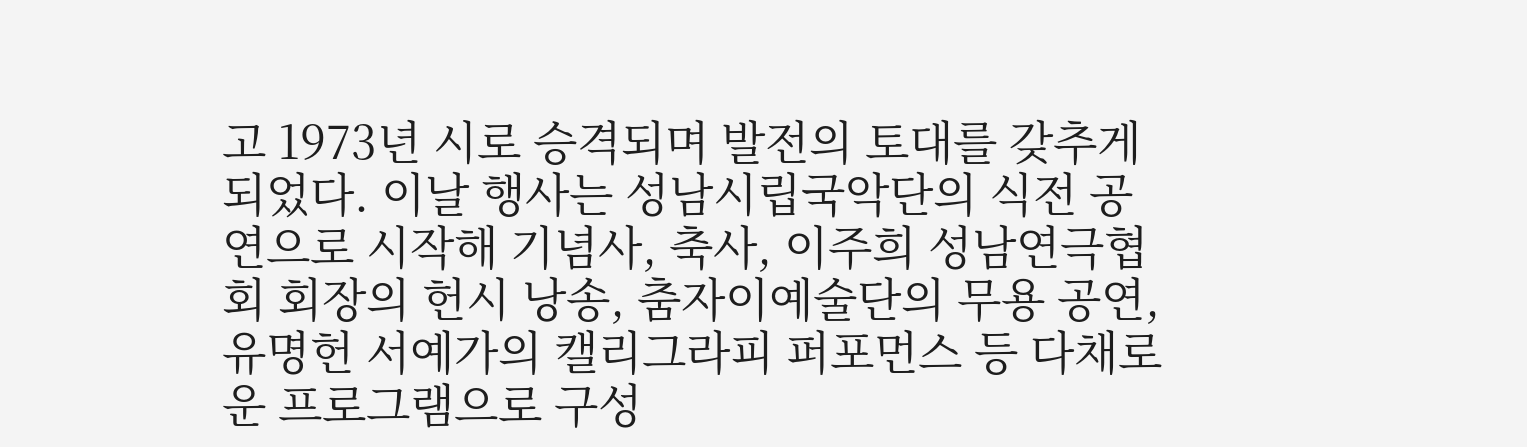고 1973년 시로 승격되며 발전의 토대를 갖추게 되었다. 이날 행사는 성남시립국악단의 식전 공연으로 시작해 기념사, 축사, 이주희 성남연극협회 회장의 헌시 낭송, 춤자이예술단의 무용 공연, 유명헌 서예가의 캘리그라피 퍼포먼스 등 다채로운 프로그램으로 구성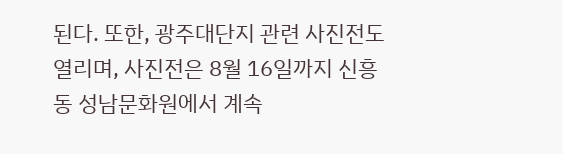된다. 또한, 광주대단지 관련 사진전도 열리며, 사진전은 8월 16일까지 신흥동 성남문화원에서 계속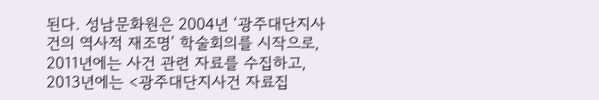된다. 성남문화원은 2004년 ‘광주대단지사건의 역사적 재조명’ 학술회의를 시작으로, 2011년에는 사건 관련 자료를 수집하고, 2013년에는 <광주대단지사건 자료집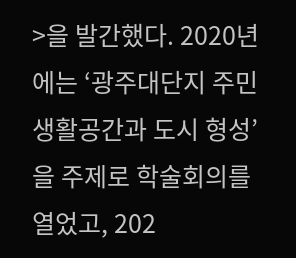>을 발간했다. 2020년에는 ‘광주대단지 주민 생활공간과 도시 형성’을 주제로 학술회의를 열었고, 202